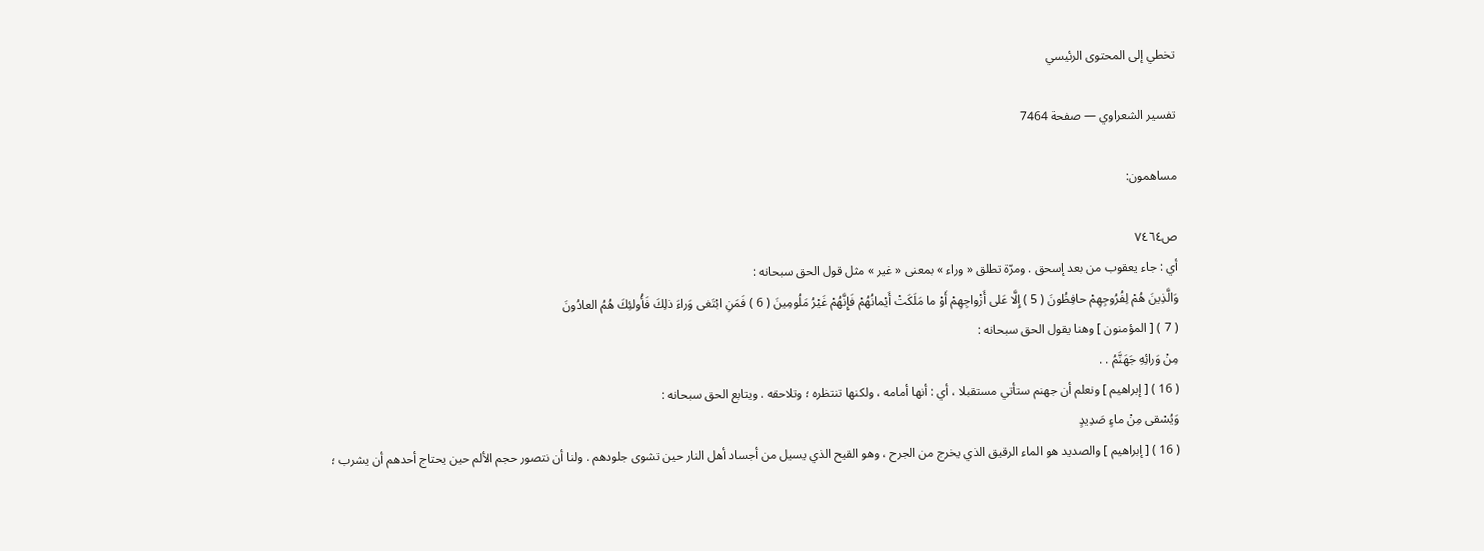تخطي إلى المحتوى الرئيسي

تفسير الشعراوي — صفحة 7464

مساهمون:

ص٧٤٦٤
أي : جاء يعقوب من بعد إسحق . ومرّة تطلق « وراء » بمعنى « غير » مثل قول الحق سبحانه :
وَالَّذِينَ هُمْ لِفُرُوجِهِمْ حافِظُونَ ( 5 ) إِلَّا عَلى أَزْواجِهِمْ أَوْ ما مَلَكَتْ أَيْمانُهُمْ فَإِنَّهُمْ غَيْرُ مَلُومِينَ ( 6 ) فَمَنِ ابْتَغى وَراءَ ذلِكَ فَأُولئِكَ هُمُ العادُونَ
( 7 ) [ المؤمنون ] وهنا يقول الحق سبحانه :
مِنْ وَرائِهِ جَهَنَّمُ . .
( 16 ) [ إبراهيم ] ونعلم أن جهنم ستأتي مستقبلا ، أي : أنها أمامه ، ولكنها تنتظره ؛ وتلاحقه . ويتابع الحق سبحانه :
وَيُسْقى مِنْ ماءٍ صَدِيدٍ
( 16 ) [ إبراهيم ] والصديد هو الماء الرقيق الذي يخرج من الجرح ، وهو القيح الذي يسيل من أجساد أهل النار حين تشوى جلودهم . ولنا أن نتصور حجم الألم حين يحتاج أحدهم أن يشرب ؛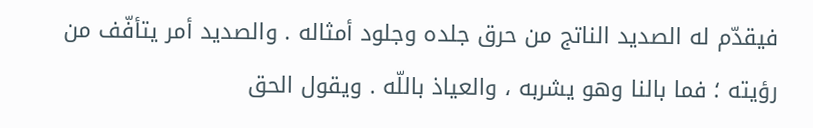فيقدّم له الصديد الناتج من حرق جلده وجلود أمثاله . والصديد أمر يتأفّف من رؤيته ؛ فما بالنا وهو يشربه ، والعياذ باللّه . ويقول الحق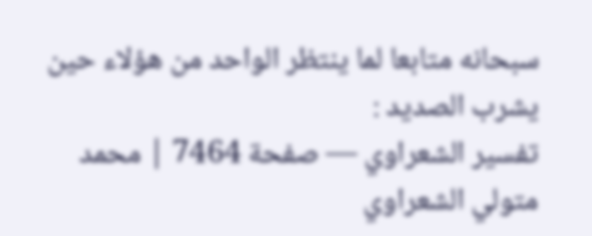سبحانه متابعا لما ينتظر الواحد من هؤلاء حين يشرب الصديد :
تفسير الشعراوي — صفحة 7464 | محمد متولي الشعراوي